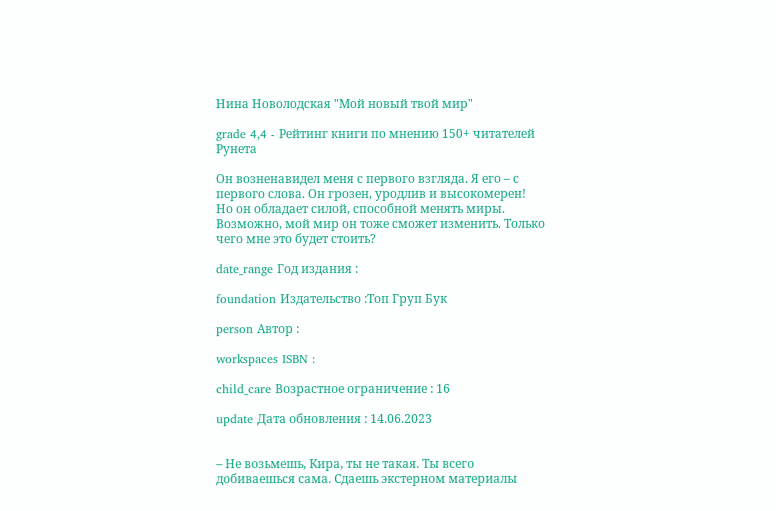Нина Новолодская "Мой новый твой мир"

grade 4,4 - Рейтинг книги по мнению 150+ читателей Рунета

Он возненавидел меня с первого взгляда. Я его – с первого слова. Он грозен, уродлив и высокомерен! Но он обладает силой, способной менять миры. Возможно, мой мир он тоже сможет изменить. Только чего мне это будет стоить?

date_range Год издания :

foundation Издательство :Топ Груп Бук

person Автор :

workspaces ISBN :

child_care Возрастное ограничение : 16

update Дата обновления : 14.06.2023


– Не возьмешь, Кира, ты не такая. Ты всего добиваешься сама. Сдаешь экстерном материалы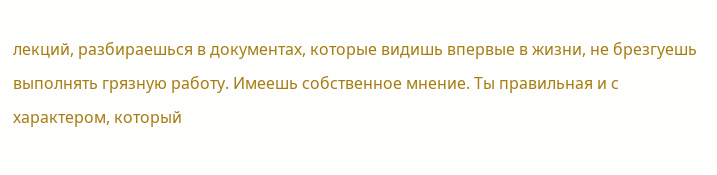лекций, разбираешься в документах, которые видишь впервые в жизни, не брезгуешь выполнять грязную работу. Имеешь собственное мнение. Ты правильная и с характером, который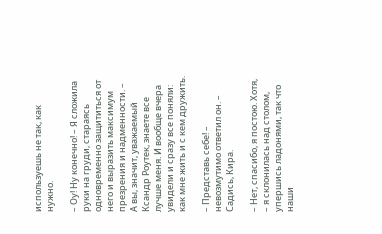используешь не так, как нужно.

– Оу! Ну конечно! – Я сложила руки на груди, стараясь одновременно защититься от него и выразить максимум презрения и надменности. – А вы, значит, уважаемый Ксандр Роутек, знаете все лучше меня. И вообще вчера увидели и сразу все поняли: как мне жить и с кем дружить.

– Представь себе! – невозмутимо ответил он. – Садись, Кира.

– Нет, спасибо, я постою. Хотя, – я склонилась над столом, упершись ладонями, так что наши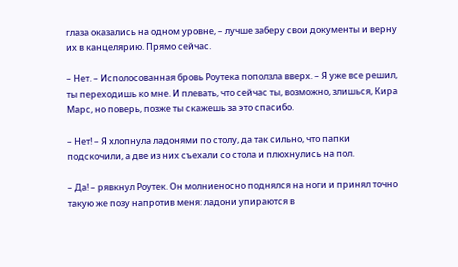глаза оказались на одном уровне, – лучше заберу свои документы и верну их в канцелярию. Прямо сейчас.

– Нет. – Исполосованная бровь Роутека поползла вверх. – Я уже все решил, ты переходишь ко мне. И плевать, что сейчас ты, возможно, злишься, Кира Марс, но поверь, позже ты скажешь за это спасибо.

– Нет! – Я хлопнула ладонями по столу, да так сильно, что папки подскочили, а две из них съехали со стола и плюхнулись на пол.

– Да! – рявкнул Роутек. Он молниеносно поднялся на ноги и принял точно такую же позу напротив меня: ладони упираются в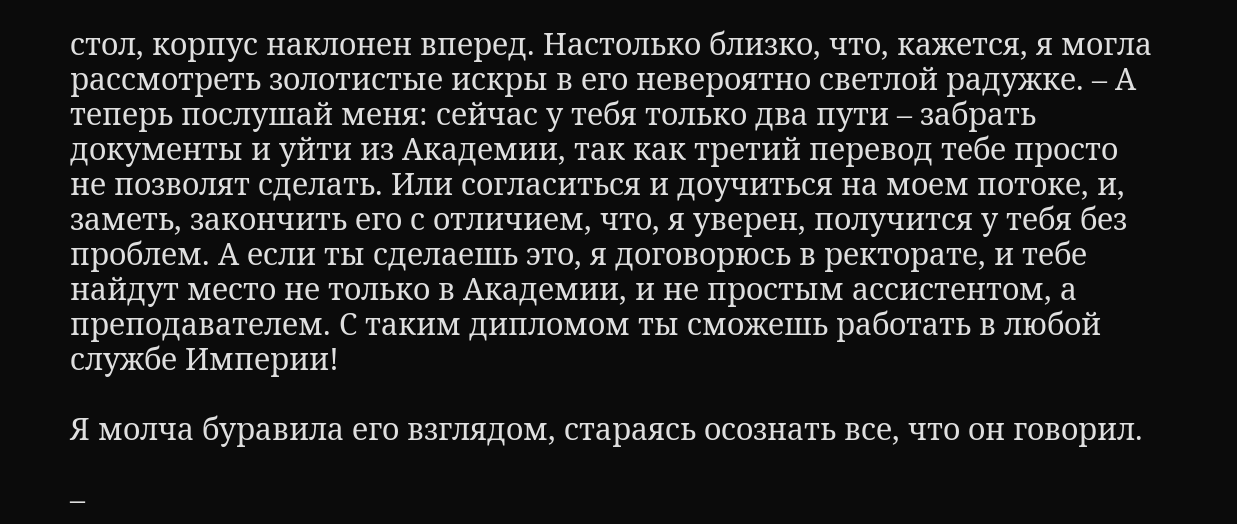стол, корпус наклонен вперед. Настолько близко, что, кажется, я могла рассмотреть золотистые искры в его невероятно светлой радужке. – А теперь послушай меня: сейчас у тебя только два пути – забрать документы и уйти из Академии, так как третий перевод тебе просто не позволят сделать. Или согласиться и доучиться на моем потоке, и, заметь, закончить его с отличием, что, я уверен, получится у тебя без проблем. А если ты сделаешь это, я договорюсь в ректорате, и тебе найдут место не только в Академии, и не простым ассистентом, а преподавателем. С таким дипломом ты сможешь работать в любой службе Империи!

Я молча буравила его взглядом, стараясь осознать все, что он говорил.

–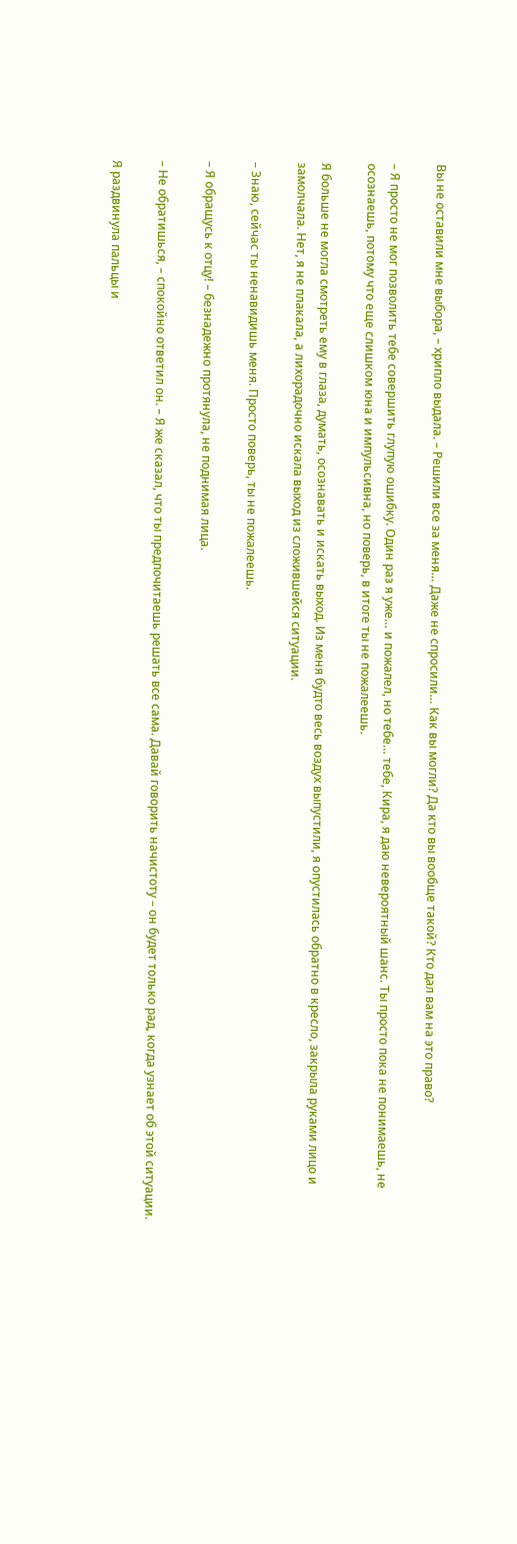Вы не оставили мне выбора, – хрипло выдала. – Решили все за меня… Даже не спросили… Как вы могли? Да кто вы вообще такой? Кто дал вам на это право?

– Я просто не мог позволить тебе совершить глупую ошибку. Один раз я уже… и пожалел, но тебе… тебе, Кира, я даю невероятный шанс. Ты просто пока не понимаешь, не осознаешь, потому что еще слишком юна и импульсивна, но поверь, в итоге ты не пожалеешь.

Я больше не могла смотреть ему в глаза, думать, осознавать и искать выход. Из меня будто весь воздух выпустили, я опустилась обратно в кресло, закрыла руками лицо и замолчала. Нет, я не плакала, а лихорадочно искала выход из сложившейся ситуации.

– Знаю, сейчас ты ненавидишь меня. Просто поверь, ты не пожалеешь.

– Я обращусь к отцу! – безнадежно протянула, не поднимая лица.

– Не обратишься, – спокойно ответил он. – Я же сказал, что ты предпочитаешь решать все сама. Давай говорить начистоту – он будет только рад, когда узнает об этой ситуации.

Я раздвинула пальцы и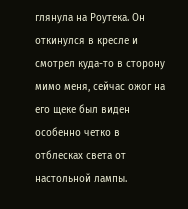глянула на Роутека. Он откинулся в кресле и смотрел куда-то в сторону мимо меня, сейчас ожог на его щеке был виден особенно четко в отблесках света от настольной лампы.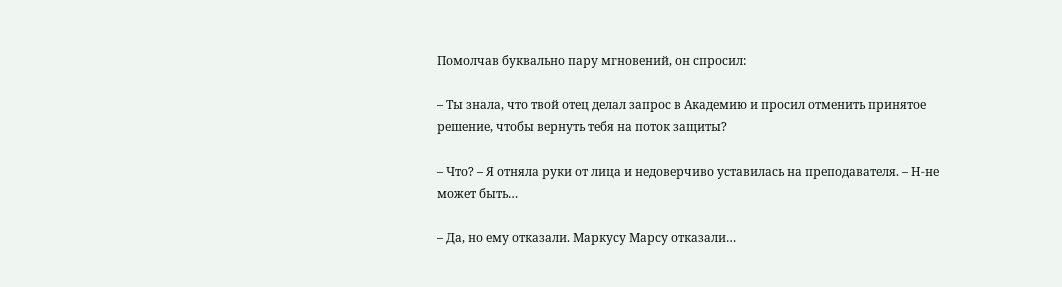Помолчав буквально пару мгновений, он спросил:

– Ты знала, что твой отец делал запрос в Академию и просил отменить принятое решение, чтобы вернуть тебя на поток защиты?

– Что? – Я отняла руки от лица и недоверчиво уставилась на преподавателя. – Н-не может быть…

– Да, но ему отказали. Маркусу Марсу отказали…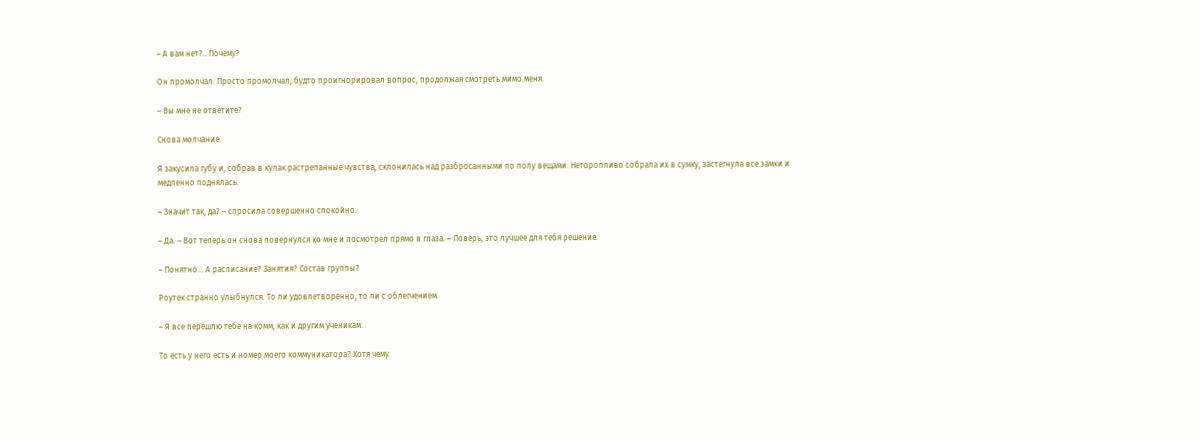– А вам нет?.. Почему?

Он промолчал. Просто промолчал, будто проигнорировал вопрос, продолжая смотреть мимо меня.

– Вы мне не ответите?

Снова молчание.

Я закусила губу и, собрав в кулак растрепанные чувства, склонилась над разбросанными по полу вещами. Неторопливо собрала их в сумку, застегнула все замки и медленно поднялась.

– Значит так, да? – спросила совершенно спокойно.

– Да. – Вот теперь он снова повернулся ко мне и посмотрел прямо в глаза. – Поверь, это лучшее для тебя решение.

– Понятно… А расписание? Занятия? Состав группы?

Роутек странно улыбнулся. То ли удовлетворенно, то ли с облегчением.

– Я все перешлю тебе на комм, как и другим ученикам.

То есть у него есть и номер моего коммуникатора? Хотя чему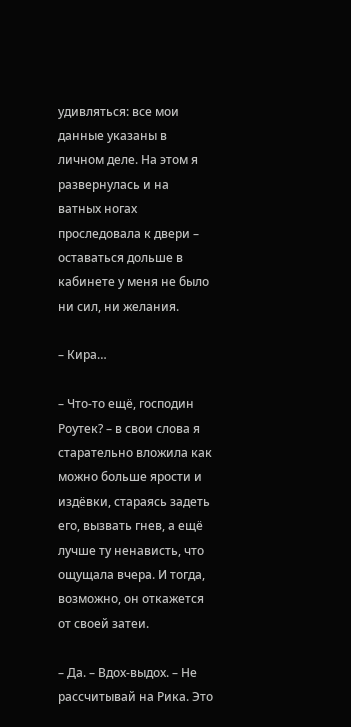удивляться: все мои данные указаны в личном деле. На этом я развернулась и на ватных ногах проследовала к двери – оставаться дольше в кабинете у меня не было ни сил, ни желания.

– Кира…

– Что-то ещё, господин Роутек? – в свои слова я старательно вложила как можно больше ярости и издёвки, стараясь задеть его, вызвать гнев, а ещё лучше ту ненависть, что ощущала вчера. И тогда, возможно, он откажется от своей затеи.

– Да. – Вдох-выдох. – Не рассчитывай на Рика. Это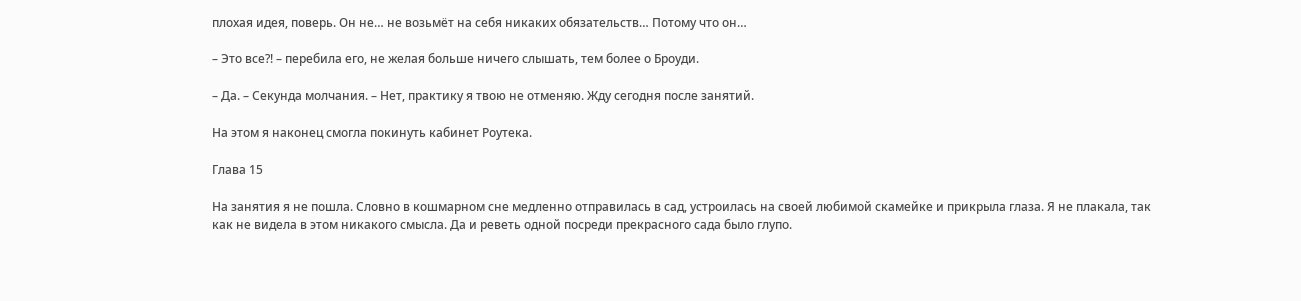плохая идея, поверь. Он не… не возьмёт на себя никаких обязательств… Потому что он…

– Это все?! – перебила его, не желая больше ничего слышать, тем более о Броуди.

– Да. – Секунда молчания. – Нет, практику я твою не отменяю. Жду сегодня после занятий.

На этом я наконец смогла покинуть кабинет Роутека.

Глава 15

На занятия я не пошла. Словно в кошмарном сне медленно отправилась в сад, устроилась на своей любимой скамейке и прикрыла глаза. Я не плакала, так как не видела в этом никакого смысла. Да и реветь одной посреди прекрасного сада было глупо.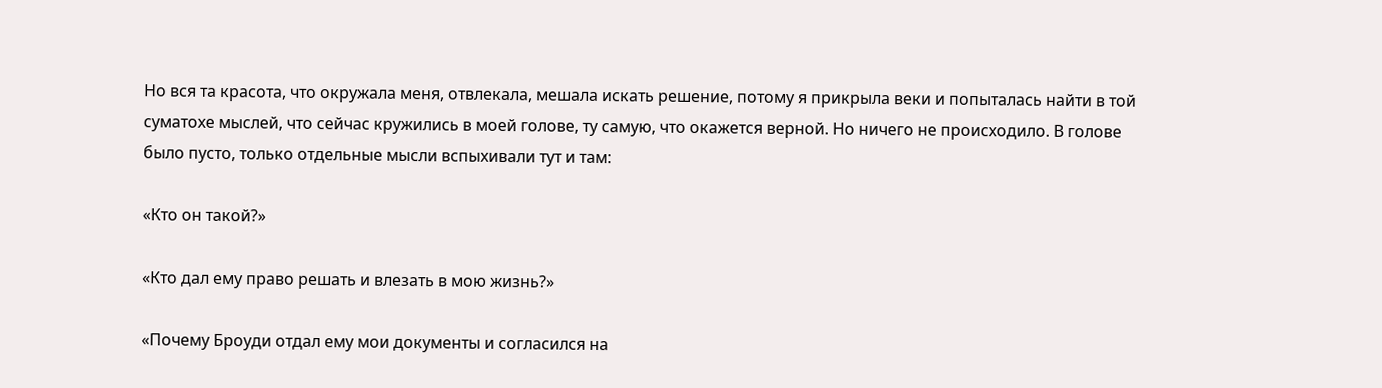Но вся та красота, что окружала меня, отвлекала, мешала искать решение, потому я прикрыла веки и попыталась найти в той суматохе мыслей, что сейчас кружились в моей голове, ту самую, что окажется верной. Но ничего не происходило. В голове было пусто, только отдельные мысли вспыхивали тут и там:

«Кто он такой?»

«Кто дал ему право решать и влезать в мою жизнь?»

«Почему Броуди отдал ему мои документы и согласился на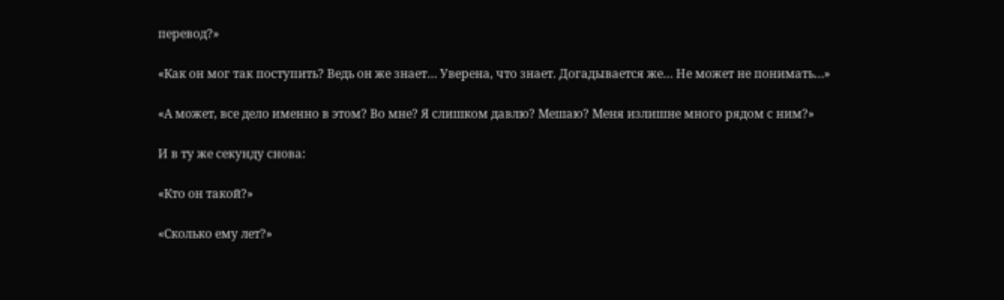перевод?»

«Как он мог так поступить? Ведь он же знает… Уверена, что знает. Догадывается же… Не может не понимать…»

«А может, все дело именно в этом? Во мне? Я слишком давлю? Мешаю? Меня излишне много рядом с ним?»

И в ту же секунду снова:

«Кто он такой?»

«Сколько ему лет?»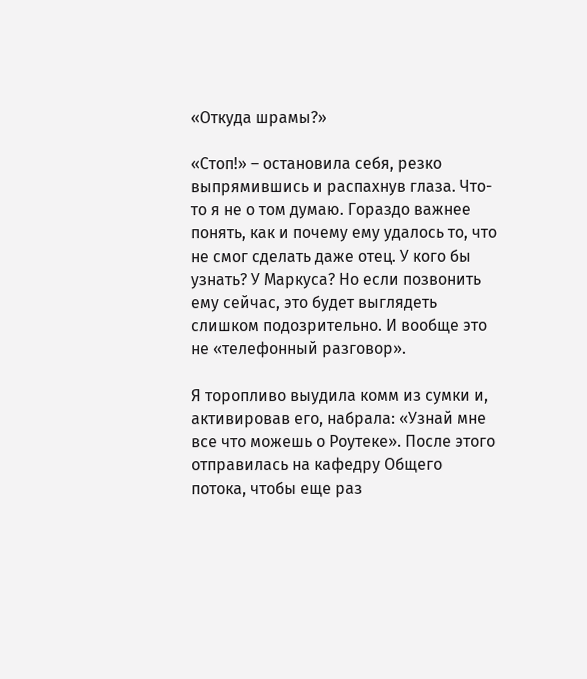«Откуда шрамы?»

«Стоп!» – остановила себя, резко выпрямившись и распахнув глаза. Что-то я не о том думаю. Гораздо важнее понять, как и почему ему удалось то, что не смог сделать даже отец. У кого бы узнать? У Маркуса? Но если позвонить ему сейчас, это будет выглядеть слишком подозрительно. И вообще это не «телефонный разговор».

Я торопливо выудила комм из сумки и, активировав его, набрала: «Узнай мне все что можешь о Роутеке». После этого отправилась на кафедру Общего потока, чтобы еще раз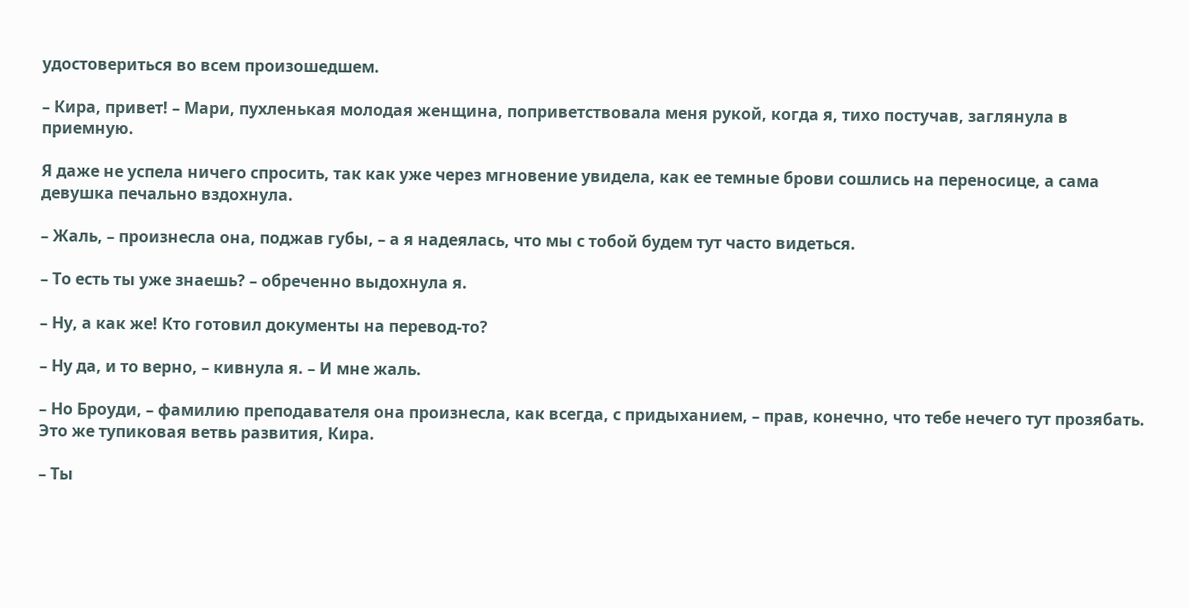удостовериться во всем произошедшем.

– Кира, привет! – Мари, пухленькая молодая женщина, поприветствовала меня рукой, когда я, тихо постучав, заглянула в приемную.

Я даже не успела ничего спросить, так как уже через мгновение увидела, как ее темные брови сошлись на переносице, а сама девушка печально вздохнула.

– Жаль, – произнесла она, поджав губы, – а я надеялась, что мы с тобой будем тут часто видеться.

– То есть ты уже знаешь? – обреченно выдохнула я.

– Ну, а как же! Кто готовил документы на перевод-то?

– Ну да, и то верно, – кивнула я. – И мне жаль.

– Но Броуди, – фамилию преподавателя она произнесла, как всегда, с придыханием, – прав, конечно, что тебе нечего тут прозябать. Это же тупиковая ветвь развития, Кира.

– Ты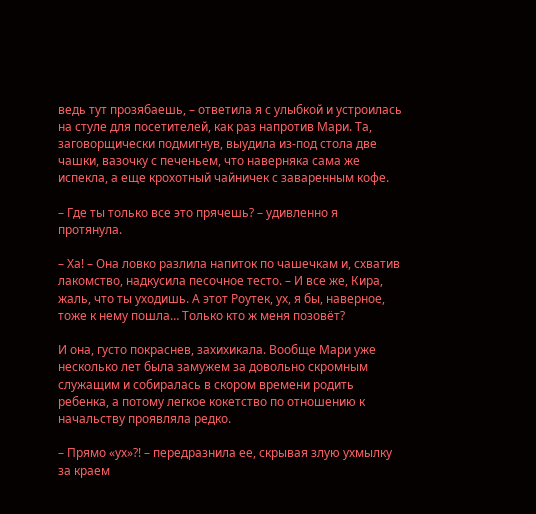ведь тут прозябаешь, – ответила я с улыбкой и устроилась на стуле для посетителей, как раз напротив Мари. Та, заговорщически подмигнув, выудила из-под стола две чашки, вазочку с печеньем, что наверняка сама же испекла, а еще крохотный чайничек с заваренным кофе.

– Где ты только все это прячешь? – удивленно я протянула.

– Ха! – Она ловко разлила напиток по чашечкам и, схватив лакомство, надкусила песочное тесто. – И все же, Кира, жаль, что ты уходишь. А этот Роутек, ух, я бы, наверное, тоже к нему пошла… Только кто ж меня позовёт?

И она, густо покраснев, захихикала. Вообще Мари уже несколько лет была замужем за довольно скромным служащим и собиралась в скором времени родить ребенка, а потому легкое кокетство по отношению к начальству проявляла редко.

– Прямо «ух»?! – передразнила ее, скрывая злую ухмылку за краем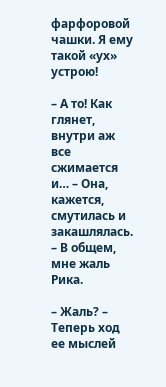фарфоровой чашки. Я ему такой «ух» устрою!

– А то! Как глянет, внутри аж все сжимается и… – Она, кажется, смутилась и закашлялась. – В общем, мне жаль Рика.

– Жаль? – Теперь ход ее мыслей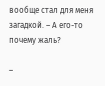вообще стал для меня загадкой. – А его-то почему жаль?

–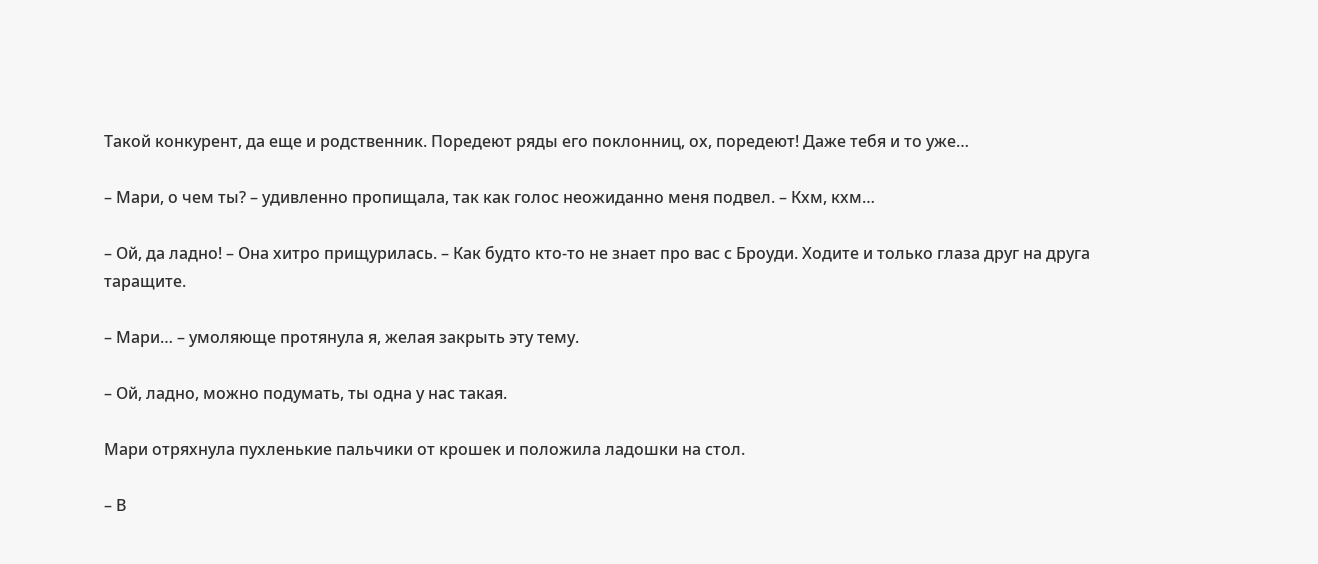Такой конкурент, да еще и родственник. Поредеют ряды его поклонниц, ох, поредеют! Даже тебя и то уже…

– Мари, о чем ты? – удивленно пропищала, так как голос неожиданно меня подвел. – Кхм, кхм…

– Ой, да ладно! – Она хитро прищурилась. – Как будто кто-то не знает про вас с Броуди. Ходите и только глаза друг на друга таращите.

– Мари… – умоляюще протянула я, желая закрыть эту тему.

– Ой, ладно, можно подумать, ты одна у нас такая.

Мари отряхнула пухленькие пальчики от крошек и положила ладошки на стол.

– В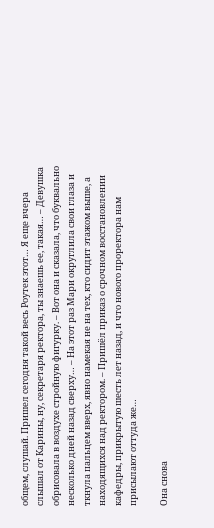общем, слушай. Пришел сегодня такой весь Роутек этот… Я еще вчера слышал от Карины, ну, секретаря ректора, ты знаешь ее, такая… – Девушка обрисовала в воздухе стройную фигурку. – Вот она и сказала, что буквально несколько дней назад сверху… – На этот раз Мари округлила свои глаза и ткнула пальцем вверх, явно намекая не на тех, кто сидит этажом выше, а находящихся над ректором. – Пришёл приказ о срочном восстановлении кафедры, прикрытую шесть лет назад, и что нового проректора нам присылают оттуда же…

Она снова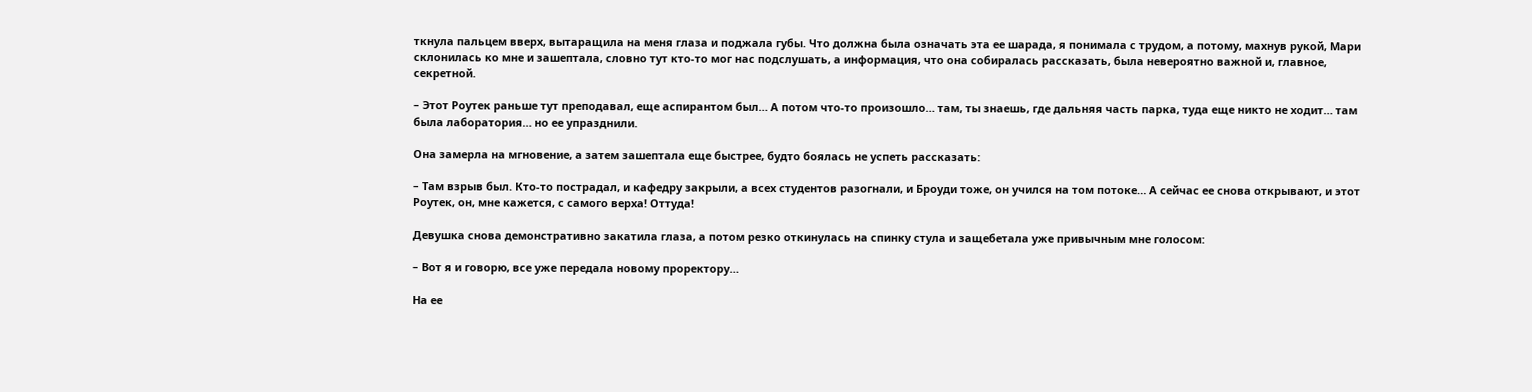ткнула пальцем вверх, вытаращила на меня глаза и поджала губы. Что должна была означать эта ее шарада, я понимала с трудом, а потому, махнув рукой, Мари склонилась ко мне и зашептала, словно тут кто-то мог нас подслушать, а информация, что она собиралась рассказать, была невероятно важной и, главное, секретной.

– Этот Роутек раньше тут преподавал, еще аспирантом был… А потом что-то произошло… там, ты знаешь, где дальняя часть парка, туда еще никто не ходит… там была лаборатория… но ее упразднили.

Она замерла на мгновение, а затем зашептала еще быстрее, будто боялась не успеть рассказать:

– Там взрыв был. Кто-то пострадал, и кафедру закрыли, а всех студентов разогнали, и Броуди тоже, он учился на том потоке… А сейчас ее снова открывают, и этот Роутек, он, мне кажется, с самого верха! Оттуда!

Девушка снова демонстративно закатила глаза, а потом резко откинулась на спинку стула и защебетала уже привычным мне голосом:

– Вот я и говорю, все уже передала новому проректору…

На ее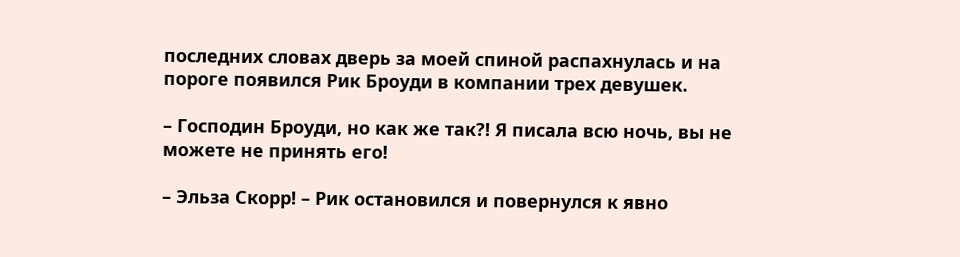последних словах дверь за моей спиной распахнулась и на пороге появился Рик Броуди в компании трех девушек.

– Господин Броуди, но как же так?! Я писала всю ночь, вы не можете не принять его!

– Эльза Скорр! – Рик остановился и повернулся к явно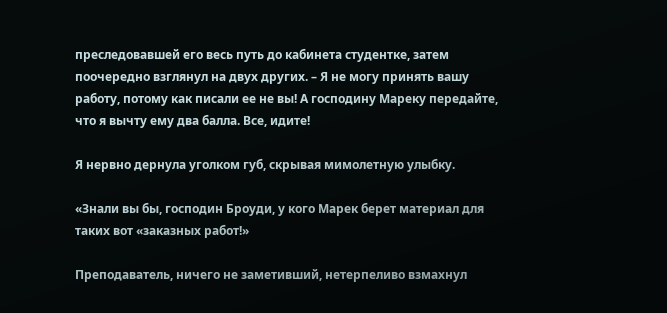преследовавшей его весь путь до кабинета студентке, затем поочередно взглянул на двух других. – Я не могу принять вашу работу, потому как писали ее не вы! А господину Мареку передайте, что я вычту ему два балла. Все, идите!

Я нервно дернула уголком губ, скрывая мимолетную улыбку.

«Знали вы бы, господин Броуди, у кого Марек берет материал для таких вот «заказных работ!»

Преподаватель, ничего не заметивший, нетерпеливо взмахнул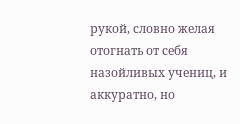рукой, словно желая отогнать от себя назойливых учениц, и аккуратно, но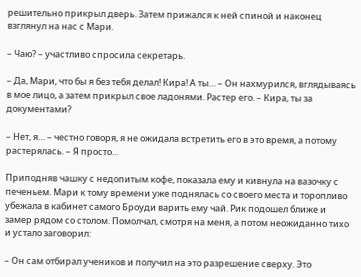решительно прикрыл дверь. Затем прижался к ней спиной и наконец взглянул на нас с Мари.

– Чаю? – участливо спросила секретарь.

– Да, Мари, что бы я без тебя делал! Кира! А ты… – Он нахмурился, вглядываясь в мое лицо, а затем прикрыл свое ладонями. Растер его. – Кира, ты за документами?

– Нет, я… – честно говоря, я не ожидала встретить его в это время, а потому растерялась. – Я просто…

Приподняв чашку с недопитым кофе, показала ему и кивнула на вазочку с печеньем. Мари к тому времени уже поднялась со своего места и торопливо убежала в кабинет самого Броуди варить ему чай. Рик подошел ближе и замер рядом со столом. Помолчал, смотря на меня, а потом неожиданно тихо и устало заговорил:

– Он сам отбирал учеников и получил на это разрешение сверху. Это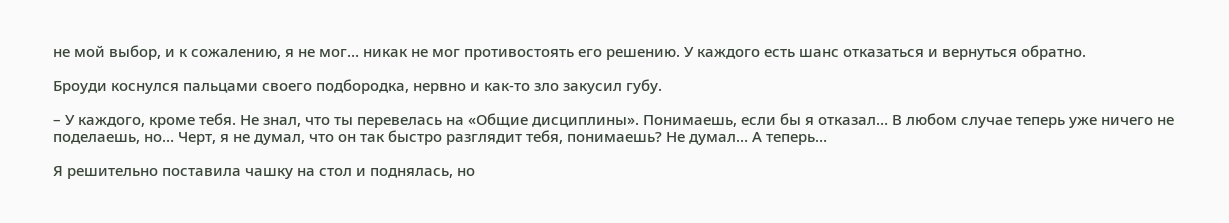не мой выбор, и к сожалению, я не мог… никак не мог противостоять его решению. У каждого есть шанс отказаться и вернуться обратно.

Броуди коснулся пальцами своего подбородка, нервно и как-то зло закусил губу.

– У каждого, кроме тебя. Не знал, что ты перевелась на «Общие дисциплины». Понимаешь, если бы я отказал… В любом случае теперь уже ничего не поделаешь, но… Черт, я не думал, что он так быстро разглядит тебя, понимаешь? Не думал… А теперь…

Я решительно поставила чашку на стол и поднялась, но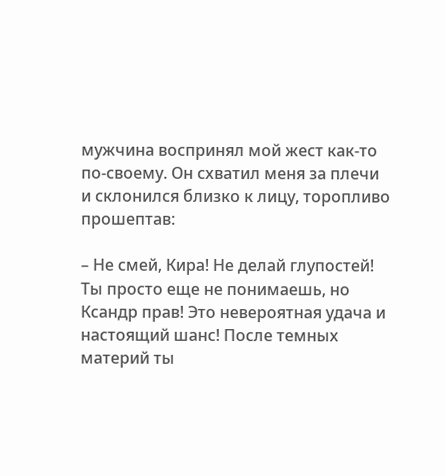мужчина воспринял мой жест как-то по-своему. Он схватил меня за плечи и склонился близко к лицу, торопливо прошептав:

– Не смей, Кира! Не делай глупостей! Ты просто еще не понимаешь, но Ксандр прав! Это невероятная удача и настоящий шанс! После темных материй ты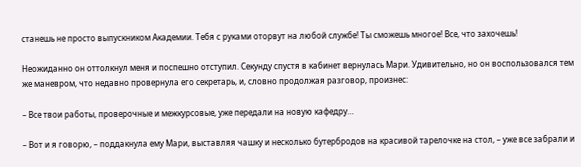станешь не просто выпускником Академии. Тебя с руками оторвут на любой службе! Ты сможешь многое! Все, что захочешь!

Неожиданно он оттолкнул меня и поспешно отступил. Секунду спустя в кабинет вернулась Мари. Удивительно, но он воспользовался тем же маневром, что недавно провернула его секретарь, и, словно продолжая разговор, произнес:

– Все твои работы, проверочные и межкурсовые, уже передали на новую кафедру…

– Вот и я говорю, – поддакнула ему Мари, выставляя чашку и несколько бутербродов на красивой тарелочке на стол, – уже все забрали и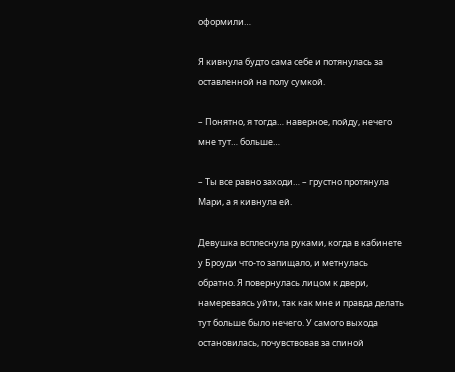оформили…

Я кивнула будто сама себе и потянулась за оставленной на полу сумкой.

– Понятно, я тогда… наверное, пойду, нечего мне тут… больше…

– Ты все равно заходи… – грустно протянула Мари, а я кивнула ей.

Девушка всплеснула руками, когда в кабинете у Броуди что-то запищало, и метнулась обратно. Я повернулась лицом к двери, намереваясь уйти, так как мне и правда делать тут больше было нечего. У самого выхода остановилась, почувствовав за спиной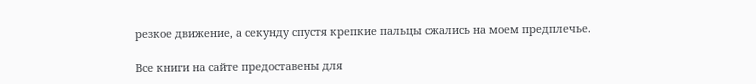резкое движение, а секунду спустя крепкие пальцы сжались на моем предплечье.

Все книги на сайте предоставены для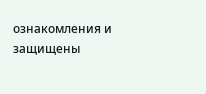ознакомления и защищены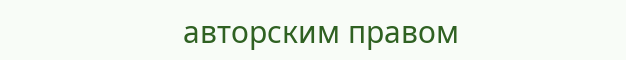авторским правом